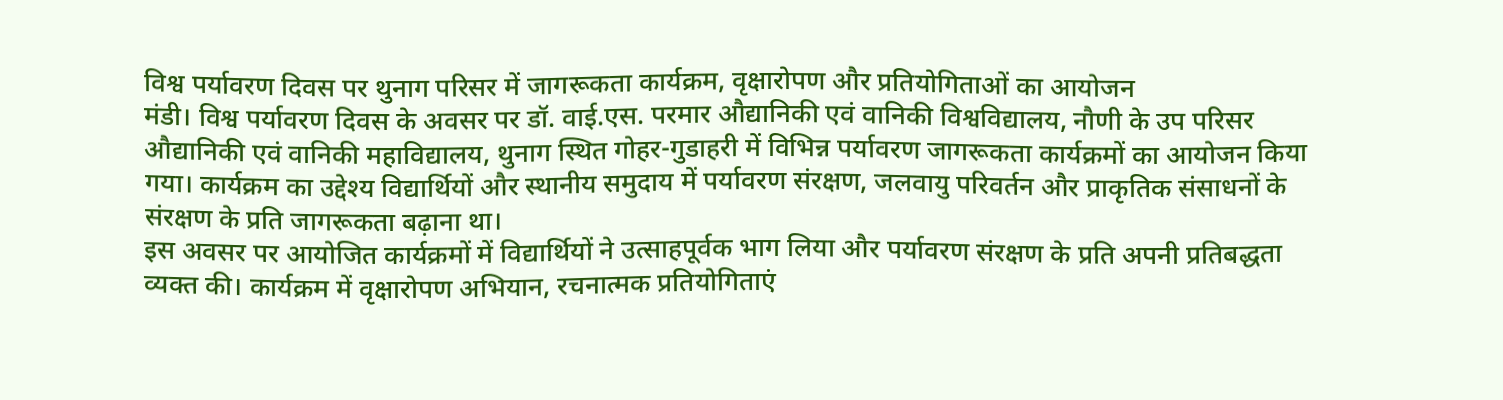विश्व पर्यावरण दिवस पर थुनाग परिसर में जागरूकता कार्यक्रम, वृक्षारोपण और प्रतियोगिताओं का आयोजन
मंडी। विश्व पर्यावरण दिवस के अवसर पर डॉ. वाई.एस. परमार औद्यानिकी एवं वानिकी विश्वविद्यालय, नौणी के उप परिसर औद्यानिकी एवं वानिकी महाविद्यालय, थुनाग स्थित गोहर-गुडाहरी में विभिन्न पर्यावरण जागरूकता कार्यक्रमों का आयोजन किया गया। कार्यक्रम का उद्देश्य विद्यार्थियों और स्थानीय समुदाय में पर्यावरण संरक्षण, जलवायु परिवर्तन और प्राकृतिक संसाधनों के संरक्षण के प्रति जागरूकता बढ़ाना था।
इस अवसर पर आयोजित कार्यक्रमों में विद्यार्थियों ने उत्साहपूर्वक भाग लिया और पर्यावरण संरक्षण के प्रति अपनी प्रतिबद्धता व्यक्त की। कार्यक्रम में वृक्षारोपण अभियान, रचनात्मक प्रतियोगिताएं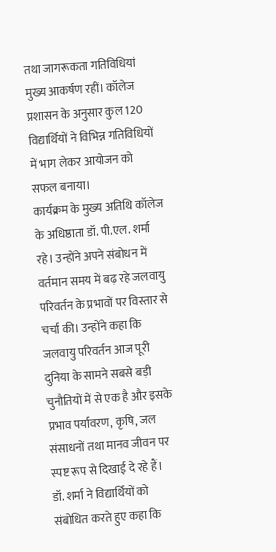तथा जागरूकता गतिविधियां मुख्य आकर्षण रहीं। कॉलेज प्रशासन के अनुसार कुल 120 विद्यार्थियों ने विभिन्न गतिविधियों में भाग लेकर आयोजन को सफल बनाया।
कार्यक्रम के मुख्य अतिथि कॉलेज के अधिष्ठाता डॉ. पी.एल. शर्मा रहे। उन्होंने अपने संबोधन में वर्तमान समय में बढ़ रहे जलवायु परिवर्तन के प्रभावों पर विस्तार से चर्चा की। उन्होंने कहा कि जलवायु परिवर्तन आज पूरी दुनिया के सामने सबसे बड़ी चुनौतियों में से एक है और इसके प्रभाव पर्यावरण, कृषि, जल संसाधनों तथा मानव जीवन पर स्पष्ट रूप से दिखाई दे रहे हैं।
डॉ. शर्मा ने विद्यार्थियों को संबोधित करते हुए कहा कि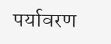पर्यावरण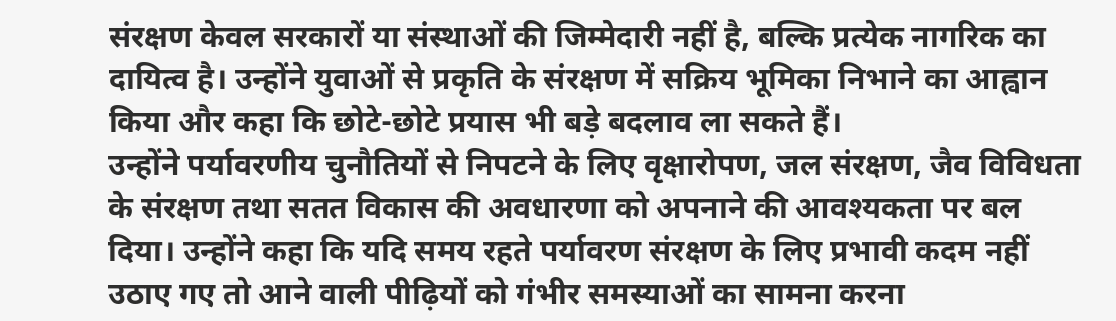संरक्षण केवल सरकारों या संस्थाओं की जिम्मेदारी नहीं है, बल्कि प्रत्येक नागरिक का दायित्व है। उन्होंने युवाओं से प्रकृति के संरक्षण में सक्रिय भूमिका निभाने का आह्वान किया और कहा कि छोटे-छोटे प्रयास भी बड़े बदलाव ला सकते हैं।
उन्होंने पर्यावरणीय चुनौतियों से निपटने के लिए वृक्षारोपण, जल संरक्षण, जैव विविधता के संरक्षण तथा सतत विकास की अवधारणा को अपनाने की आवश्यकता पर बल दिया। उन्होंने कहा कि यदि समय रहते पर्यावरण संरक्षण के लिए प्रभावी कदम नहीं उठाए गए तो आने वाली पीढ़ियों को गंभीर समस्याओं का सामना करना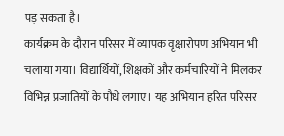पड़ सकता है।
कार्यक्रम के दौरान परिसर में व्यापक वृक्षारोपण अभियान भी चलाया गया। विद्यार्थियों, शिक्षकों और कर्मचारियों ने मिलकर विभिन्न प्रजातियों के पौधे लगाए। यह अभियान हरित परिसर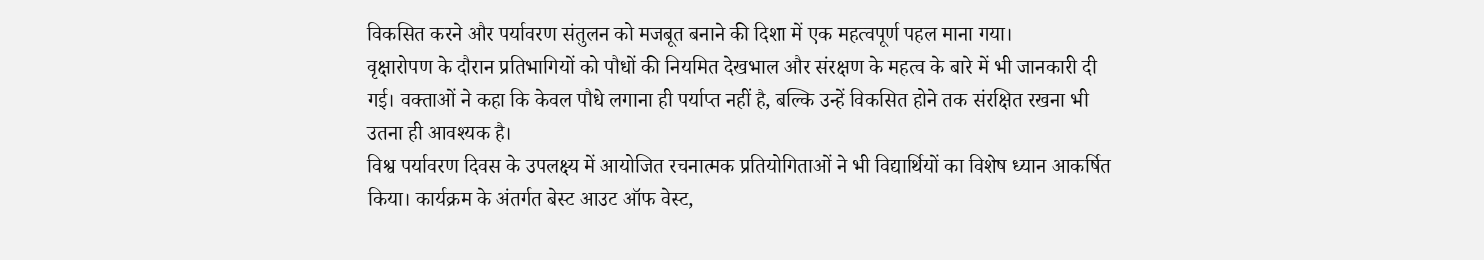विकसित करने और पर्यावरण संतुलन को मजबूत बनाने की दिशा में एक महत्वपूर्ण पहल माना गया।
वृक्षारोपण के दौरान प्रतिभागियों को पौधों की नियमित देखभाल और संरक्षण के महत्व के बारे में भी जानकारी दी गई। वक्ताओं ने कहा कि केवल पौधे लगाना ही पर्याप्त नहीं है, बल्कि उन्हें विकसित होने तक संरक्षित रखना भी उतना ही आवश्यक है।
विश्व पर्यावरण दिवस के उपलक्ष्य में आयोजित रचनात्मक प्रतियोगिताओं ने भी विद्यार्थियों का विशेष ध्यान आकर्षित किया। कार्यक्रम के अंतर्गत बेस्ट आउट ऑफ वेस्ट,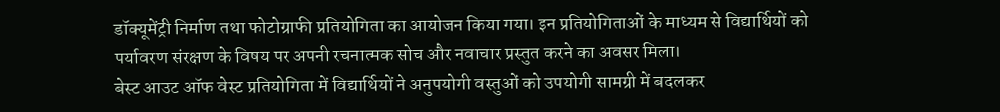डॉक्यूमेंट्री निर्माण तथा फोटोग्राफी प्रतियोगिता का आयोजन किया गया। इन प्रतियोगिताओं के माध्यम से विद्यार्थियों को पर्यावरण संरक्षण के विषय पर अपनी रचनात्मक सोच और नवाचार प्रस्तुत करने का अवसर मिला।
बेस्ट आउट ऑफ वेस्ट प्रतियोगिता में विद्यार्थियों ने अनुपयोगी वस्तुओं को उपयोगी सामग्री में बदलकर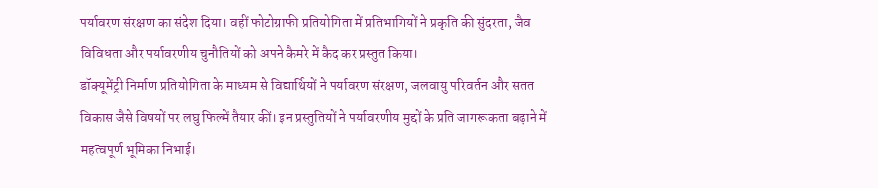पर्यावरण संरक्षण का संदेश दिया। वहीं फोटोग्राफी प्रतियोगिता में प्रतिभागियों ने प्रकृति की सुंदरता, जैव विविधता और पर्यावरणीय चुनौतियों को अपने कैमरे में कैद कर प्रस्तुत किया।
डॉक्यूमेंट्री निर्माण प्रतियोगिता के माध्यम से विद्यार्थियों ने पर्यावरण संरक्षण, जलवायु परिवर्तन और सतत विकास जैसे विषयों पर लघु फिल्में तैयार कीं। इन प्रस्तुतियों ने पर्यावरणीय मुद्दों के प्रति जागरूकता बढ़ाने में महत्वपूर्ण भूमिका निभाई।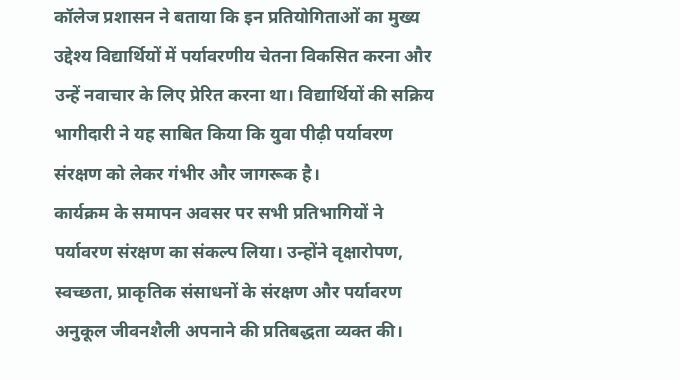कॉलेज प्रशासन ने बताया कि इन प्रतियोगिताओं का मुख्य उद्देश्य विद्यार्थियों में पर्यावरणीय चेतना विकसित करना और उन्हें नवाचार के लिए प्रेरित करना था। विद्यार्थियों की सक्रिय भागीदारी ने यह साबित किया कि युवा पीढ़ी पर्यावरण संरक्षण को लेकर गंभीर और जागरूक है।
कार्यक्रम के समापन अवसर पर सभी प्रतिभागियों ने पर्यावरण संरक्षण का संकल्प लिया। उन्होंने वृक्षारोपण, स्वच्छता, प्राकृतिक संसाधनों के संरक्षण और पर्यावरण अनुकूल जीवनशैली अपनाने की प्रतिबद्धता व्यक्त की।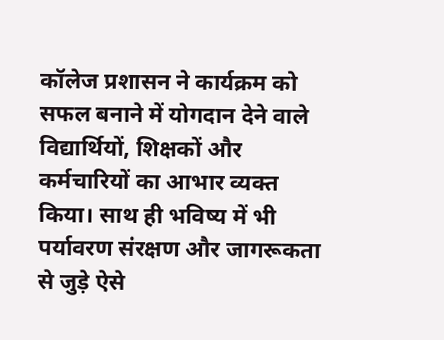कॉलेज प्रशासन ने कार्यक्रम को सफल बनाने में योगदान देने वाले विद्यार्थियों, शिक्षकों और कर्मचारियों का आभार व्यक्त किया। साथ ही भविष्य में भी पर्यावरण संरक्षण और जागरूकता से जुड़े ऐसे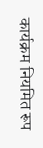कार्यक्रम नियमित रूप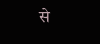से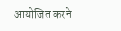आयोजित करने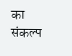का संकल्प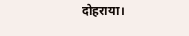दोहराया।